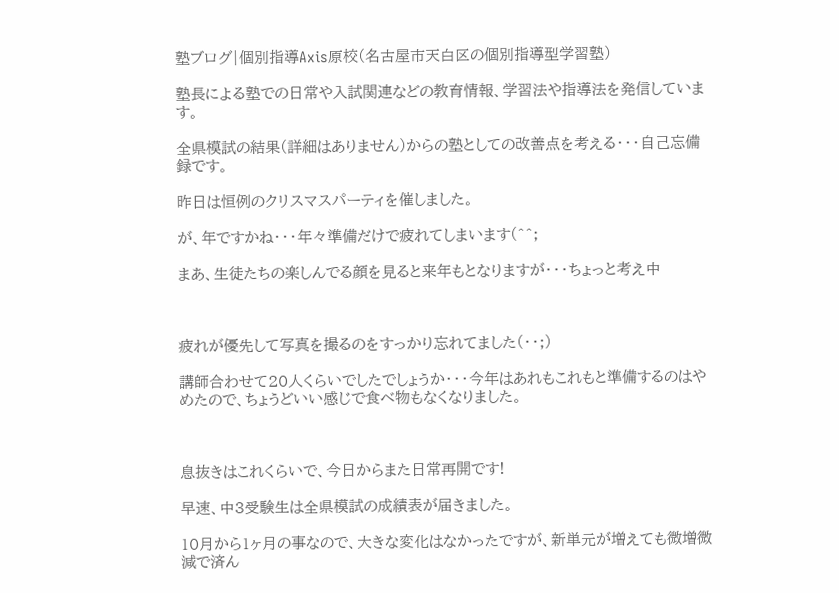塾ブログ|個別指導Axis原校(名古屋市天白区の個別指導型学習塾)

塾長による塾での日常や入試関連などの教育情報、学習法や指導法を発信しています。

全県模試の結果(詳細はありません)からの塾としての改善点を考える・・・自己忘備録です。

昨日は恒例のクリスマスパーティを催しました。

が、年ですかね・・・年々準備だけで疲れてしまいます(^^;

まあ、生徒たちの楽しんでる顔を見ると来年もとなりますが・・・ちょっと考え中



疲れが優先して写真を撮るのをすっかり忘れてました(・・;)

講師合わせて20人くらいでしたでしょうか・・・今年はあれもこれもと準備するのはやめたので、ちょうどいい感じで食べ物もなくなりました。



息抜きはこれくらいで、今日からまた日常再開です!

早速、中3受験生は全県模試の成績表が届きました。

10月から1ヶ月の事なので、大きな変化はなかったですが、新単元が増えても微増微減で済ん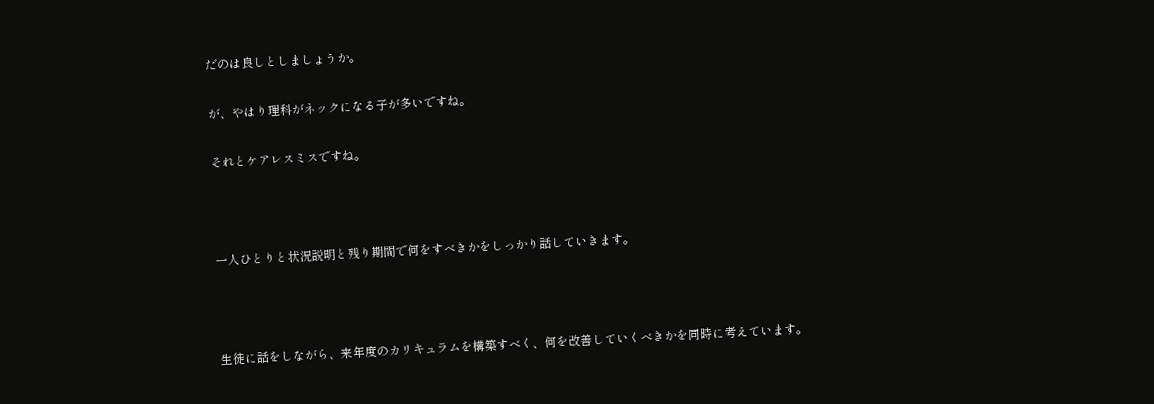だのは良しとしましょうか。

が、やはり理科がネックになる子が多いですね。

それとケアレスミスですね。



一人ひとりと状況説明と残り期間で何をすべきかをしっかり話していきます。



生徒に話をしながら、来年度のカリキュラムを構築すべく、何を改善していくべきかを同時に考えています。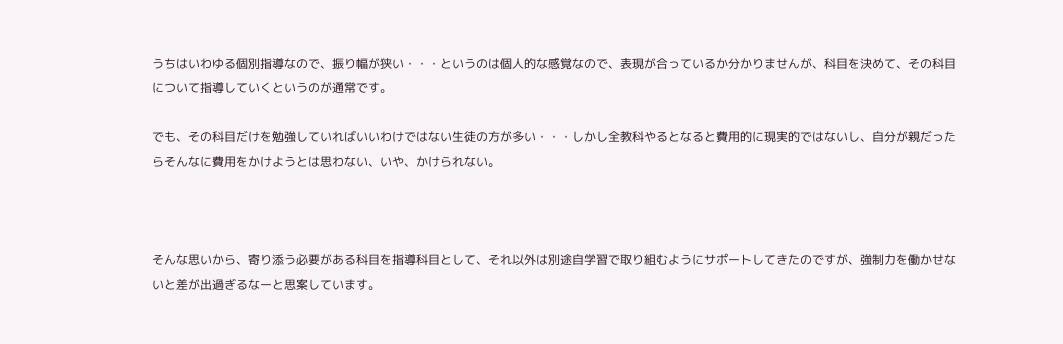うちはいわゆる個別指導なので、振り幅が狭い・・・というのは個人的な感覚なので、表現が合っているか分かりませんが、科目を決めて、その科目について指導していくというのが通常です。

でも、その科目だけを勉強していればいいわけではない生徒の方が多い・・・しかし全教科やるとなると費用的に現実的ではないし、自分が親だったらそんなに費用をかけようとは思わない、いや、かけられない。



そんな思いから、寄り添う必要がある科目を指導科目として、それ以外は別途自学習で取り組むようにサポートしてきたのですが、強制力を働かせないと差が出過ぎるなーと思案しています。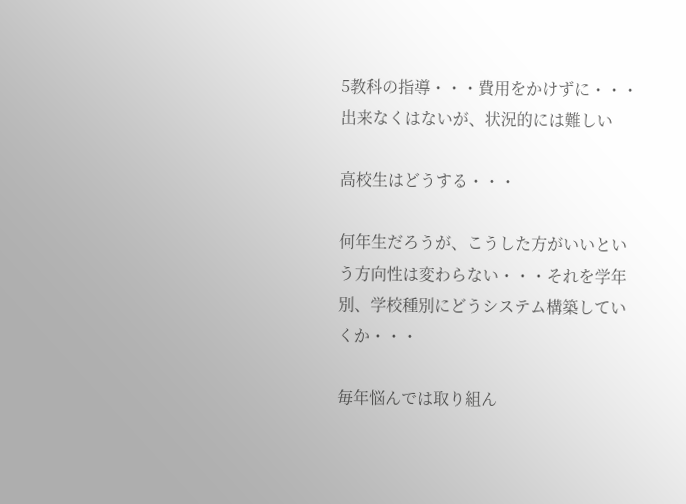5教科の指導・・・費用をかけずに・・・出来なくはないが、状況的には難しい

高校生はどうする・・・

何年生だろうが、こうした方がいいという方向性は変わらない・・・それを学年別、学校種別にどうシステム構築していくか・・・

毎年悩んでは取り組ん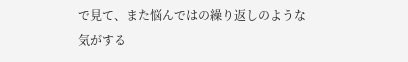で見て、また悩んではの繰り返しのような気がする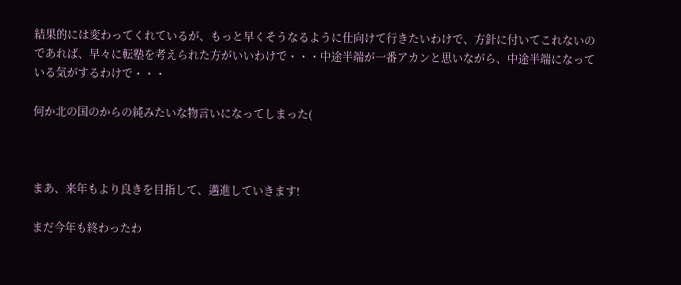結果的には変わってくれているが、もっと早くそうなるように仕向けて行きたいわけで、方針に付いてこれないのであれば、早々に転塾を考えられた方がいいわけで・・・中途半端が一番アカンと思いながら、中途半端になっている気がするわけで・・・

何か北の国のからの純みたいな物言いになってしまった(



まあ、来年もより良きを目指して、邁進していきます!

まだ今年も終わったわ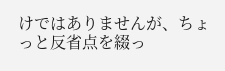けではありませんが、ちょっと反省点を綴っ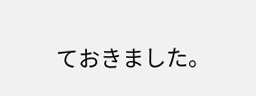ておきました。